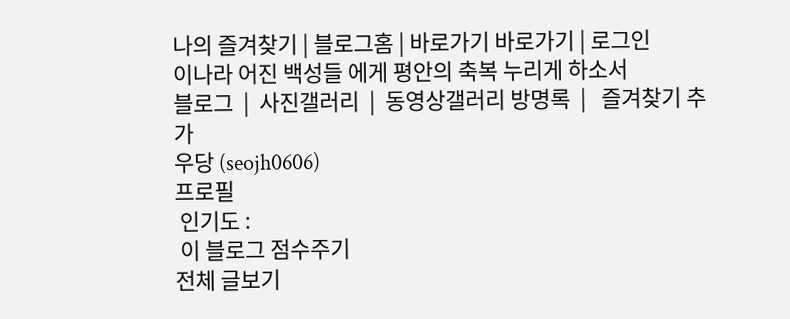나의 즐겨찾기 | 블로그홈 | 바로가기 바로가기 | 로그인
이나라 어진 백성들 에게 평안의 축복 누리게 하소서
블로그  |  사진갤러리  |  동영상갤러리 방명록  |   즐겨찾기 추가
우당 (seojh0606)
프로필
 인기도 :
 이 블로그 점수주기
전체 글보기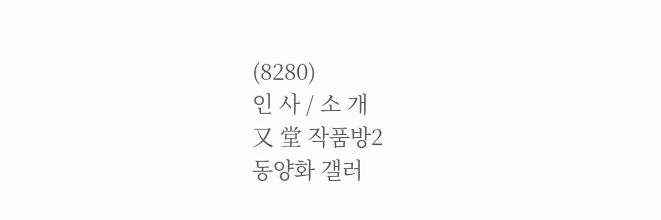(8280)
인 사 / 소 개
又 堂 작품방2
동양화 갤러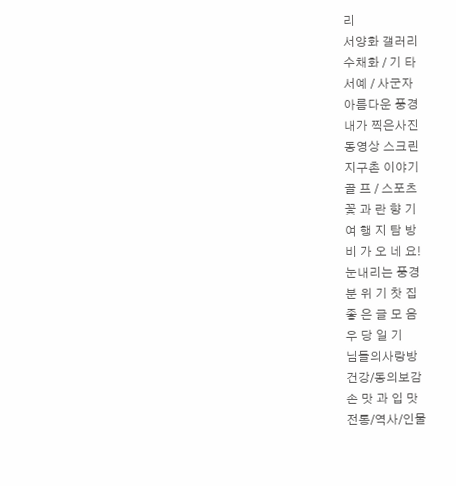리
서양화 갤러리
수채화 / 기 타
서예 / 사군자
아름다운 풍경
내가 찍은사진
동영상 스크린
지구촌 이야기
골 프 / 스포츠
꽃 과 란 향 기
여 행 지 탐 방
비 가 오 네 요!
눈내리는 풍경
분 위 기 찻 집
좋 은 글 모 음
우 당 일 기
님들의사랑방
건강/동의보감
손 맛 과 입 맛
전통/역사/인물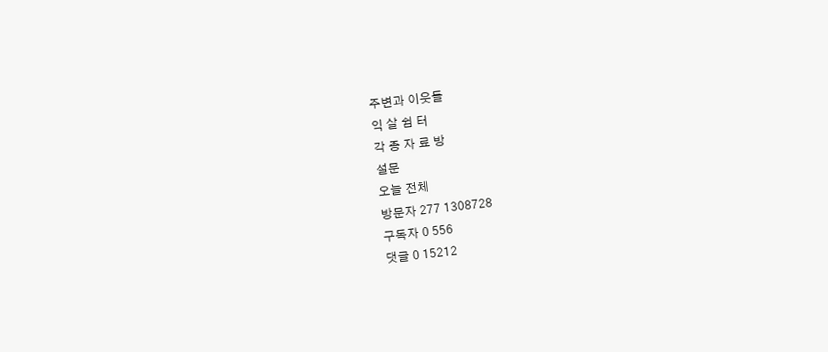주변과 이웃들
익 살 쉼 터
각 종 자 료 방
설문
오늘 전체
방문자 277 1308728
구독자 0 556
댓글 0 15212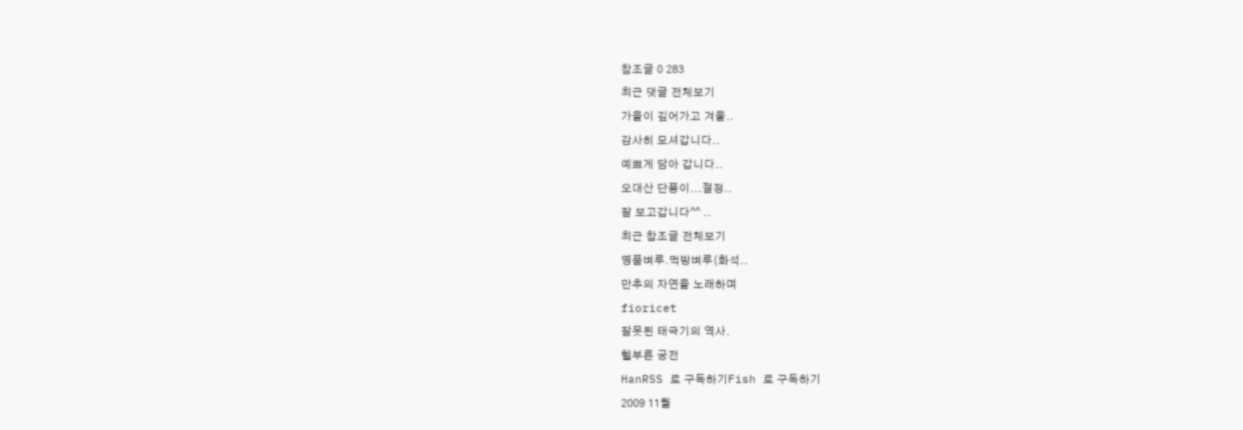참조글 0 283
최근 댓글 전체보기
가을이 깊어가고 겨울..
감사히 모셔갑니다..
예쁘게 담아 갑니다..
오대산 단풍이...절정..
잘 보고갑니다^^ ..
최근 참조글 전체보기
명품벼루.먹방벼루(화석..
만추의 자연을 노래하며
fioricet
잘못된 태극기의 역사.
헬부른 궁전
HanRSS 로 구독하기Fish 로 구독하기
2009 11월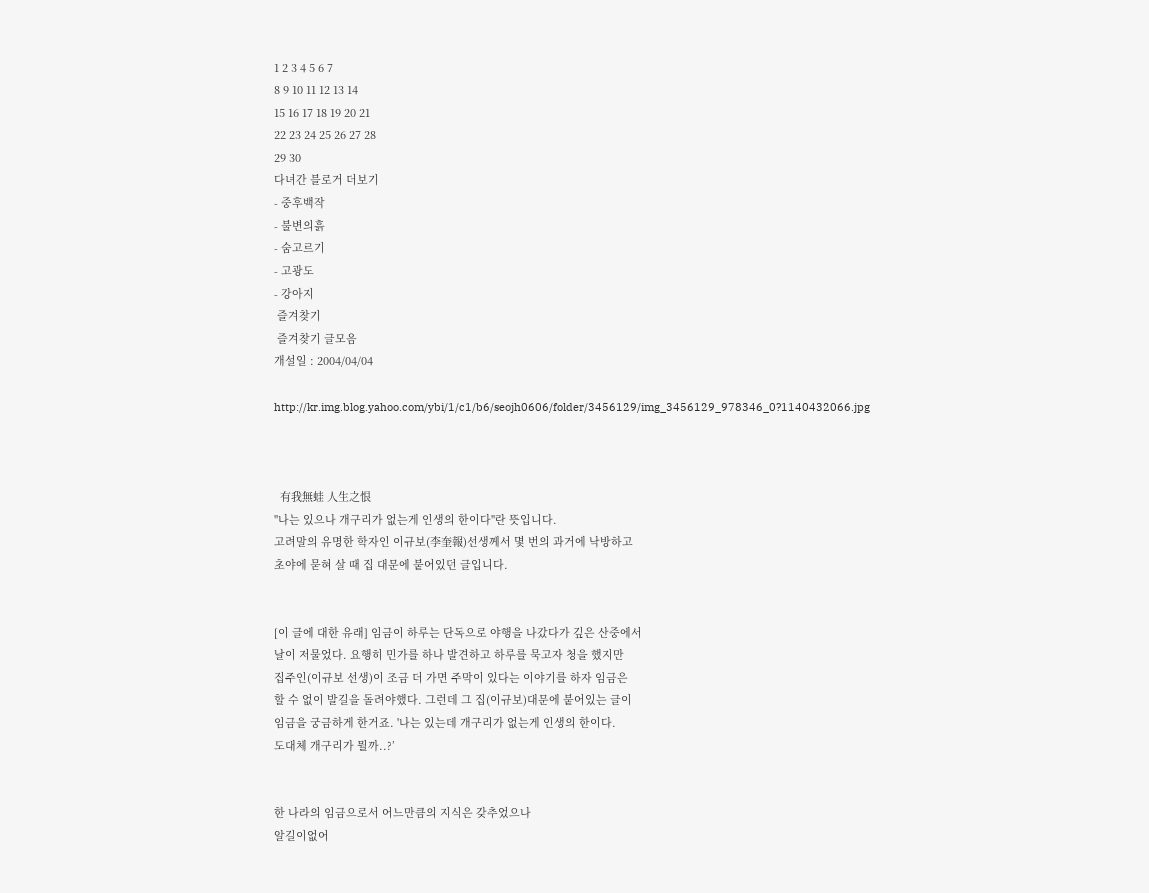1 2 3 4 5 6 7
8 9 10 11 12 13 14
15 16 17 18 19 20 21
22 23 24 25 26 27 28
29 30
다녀간 블로거 더보기
- 중후백작
- 불변의흙
- 숨고르기
- 고광도
- 강아지
 즐겨찾기
 즐겨찾기 글모음
개설일 : 2004/04/04

http://kr.img.blog.yahoo.com/ybi/1/c1/b6/seojh0606/folder/3456129/img_3456129_978346_0?1140432066.jpg



  有我無蛙 人生之恨
"나는 있으나 개구리가 없는게 인생의 한이다"란 뜻입니다.
고려말의 유명한 학자인 이규보(李奎報)선생께서 몇 번의 과거에 낙방하고
초야에 묻혀 살 때 집 대문에 붙어있던 글입니다.


[이 글에 대한 유래] 임금이 하루는 단독으로 야행을 나갔다가 깊은 산중에서
날이 저물었다. 요행히 민가를 하나 발견하고 하루를 묵고자 청을 했지만
집주인(이규보 선생)이 조금 더 가면 주막이 있다는 이야기를 하자 임금은
할 수 없이 발길을 돌려야했다. 그런데 그 집(이규보)대문에 붙어있는 글이
임금을 궁금하게 한거죠. '나는 있는데 개구리가 없는게 인생의 한이다.
도대체 개구리가 뭘까..?’


한 나라의 임금으로서 어느만큼의 지식은 갖추었으나
알길이없어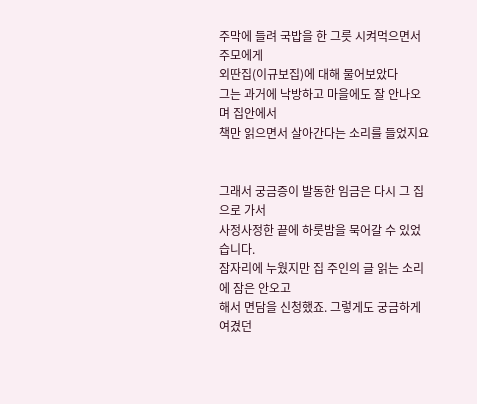주막에 들려 국밥을 한 그릇 시켜먹으면서 주모에게
외딴집(이규보집)에 대해 물어보았다
그는 과거에 낙방하고 마을에도 잘 안나오며 집안에서
책만 읽으면서 살아간다는 소리를 들었지요


그래서 궁금증이 발동한 임금은 다시 그 집으로 가서
사정사정한 끝에 하룻밤을 묵어갈 수 있었습니다.
잠자리에 누웠지만 집 주인의 글 읽는 소리에 잠은 안오고
해서 면담을 신청했죠. 그렇게도 궁금하게 여겼던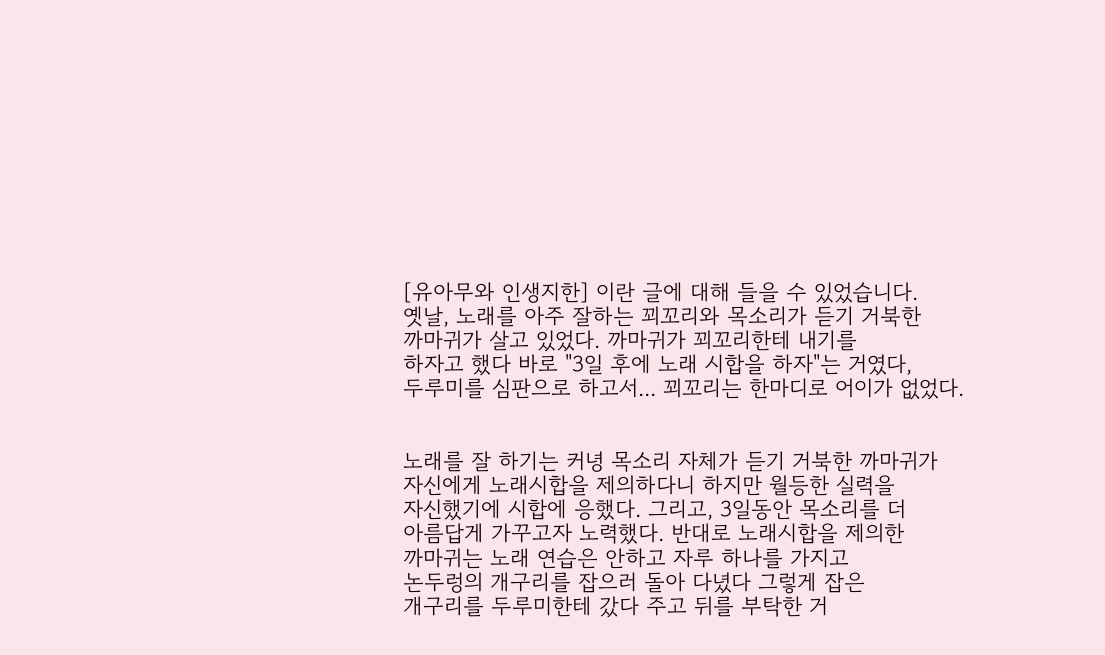[유아무와 인생지한] 이란 글에 대해 들을 수 있었습니다.
옛날, 노래를 아주 잘하는 꾀꼬리와 목소리가 듣기 거북한
까마귀가 살고 있었다. 까마귀가 꾀꼬리한테 내기를
하자고 했다 바로 "3일 후에 노래 시합을 하자"는 거였다,
두루미를 심판으로 하고서... 꾀꼬리는 한마디로 어이가 없었다.


노래를 잘 하기는 커녕 목소리 자체가 듣기 거북한 까마귀가
자신에게 노래시합을 제의하다니 하지만 월등한 실력을
자신했기에 시합에 응했다. 그리고, 3일동안 목소리를 더
아름답게 가꾸고자 노력했다. 반대로 노래시합을 제의한
까마귀는 노래 연습은 안하고 자루 하나를 가지고
논두렁의 개구리를 잡으러 돌아 다녔다 그렇게 잡은
개구리를 두루미한테 갔다 주고 뒤를 부탁한 거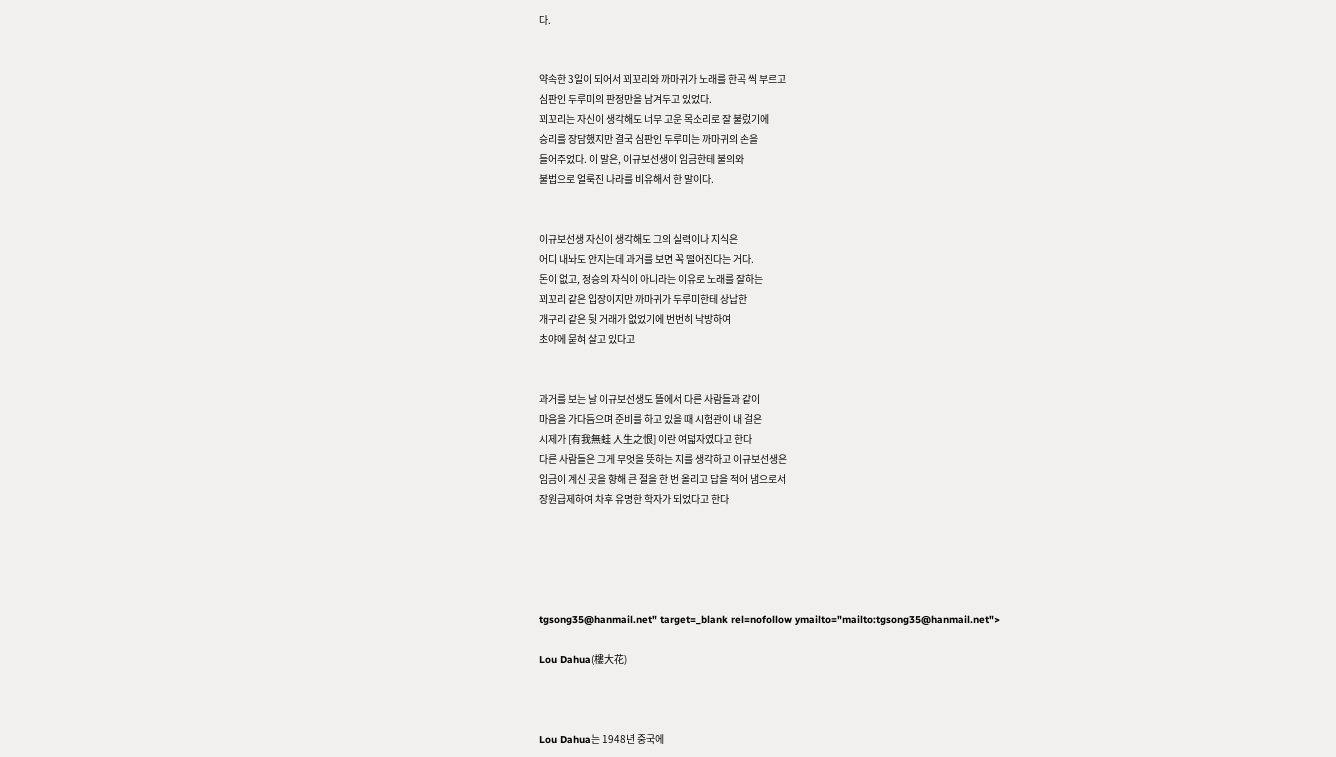다.


약속한 3일이 되어서 꾀꼬리와 까마귀가 노래를 한곡 씩 부르고
심판인 두루미의 판정만을 남겨두고 있었다.
꾀꼬리는 자신이 생각해도 너무 고운 목소리로 잘 불렀기에
승리를 장담했지만 결국 심판인 두루미는 까마귀의 손을
들어주었다. 이 말은, 이규보선생이 임금한테 불의와
불법으로 얼룩진 나라를 비유해서 한 말이다.


이규보선생 자신이 생각해도 그의 실력이나 지식은
어디 내놔도 안지는데 과거를 보면 꼭 떨어진다는 거다.
돈이 없고, 정승의 자식이 아니라는 이유로 노래를 잘하는
꾀꼬리 같은 입장이지만 까마귀가 두루미한테 상납한
개구리 같은 뒷 거래가 없었기에 번번히 낙방하여
초야에 묻혀 살고 있다고


과거를 보는 날 이규보선생도 뜰에서 다른 사람들과 같이
마음을 가다듬으며 준비를 하고 있을 때 시험관이 내 걸은
시제가 [有我無蛙 人生之恨] 이란 여덟자였다고 한다
다른 사람들은 그게 무엇을 뜻하는 지를 생각하고 이규보선생은
임금이 계신 곳을 향해 큰 절을 한 번 올리고 답을 적어 냄으로서
장원급제하여 차후 유명한 학자가 되었다고 한다





tgsong35@hanmail.net" target=_blank rel=nofollow ymailto="mailto:tgsong35@hanmail.net">

Lou Dahua(樓大花)



Lou Dahua는 1948년 중국에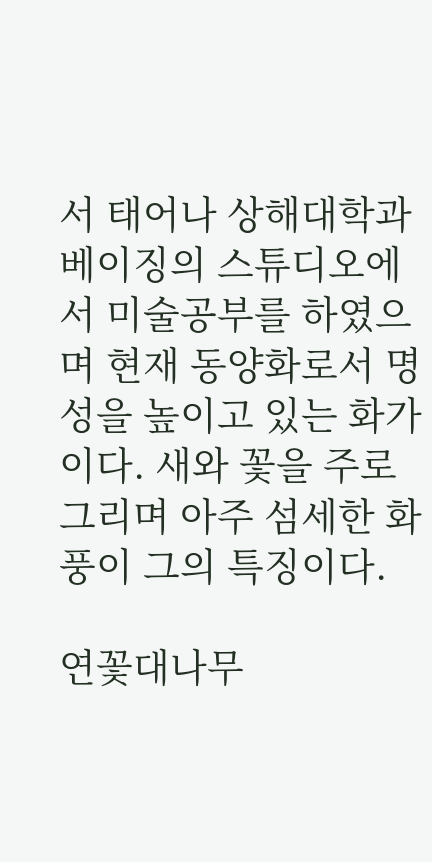서 태어나 상해대학과 베이징의 스튜디오에서 미술공부를 하였으며 현재 동양화로서 명성을 높이고 있는 화가이다. 새와 꽃을 주로 그리며 아주 섬세한 화풍이 그의 특징이다.

연꽃대나무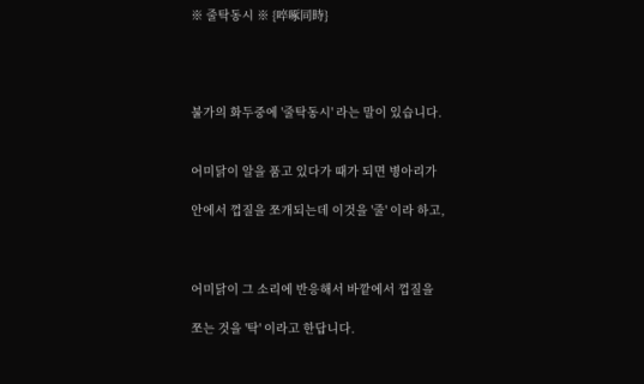※ 줄탁동시 ※ {啐啄同時}




불가의 화두중에 '줄탁동시' 라는 말이 있습니다.


어미닭이 알을 품고 있다가 때가 되면 병아리가

안에서 껍질을 쪼개되는데 이것을 '줄' 이라 하고,



어미닭이 그 소리에 반응해서 바깥에서 껍질을

쪼는 것을 '탁' 이라고 한답니다.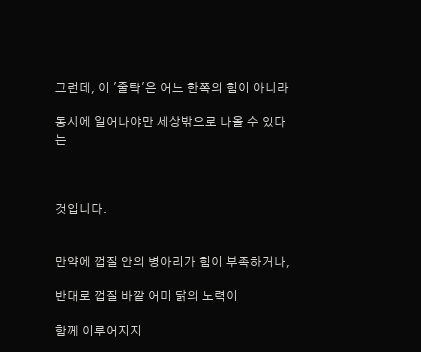그런데, 이 '줄탁'은 어느 한쪽의 힘이 아니라

동시에 일어나야만 세상밖으로 나올 수 있다는



것입니다.


만약에 껍질 안의 병아리가 힘이 부족하거나,

반대로 껍질 바깥 어미 닭의 노력이

함께 이루어지지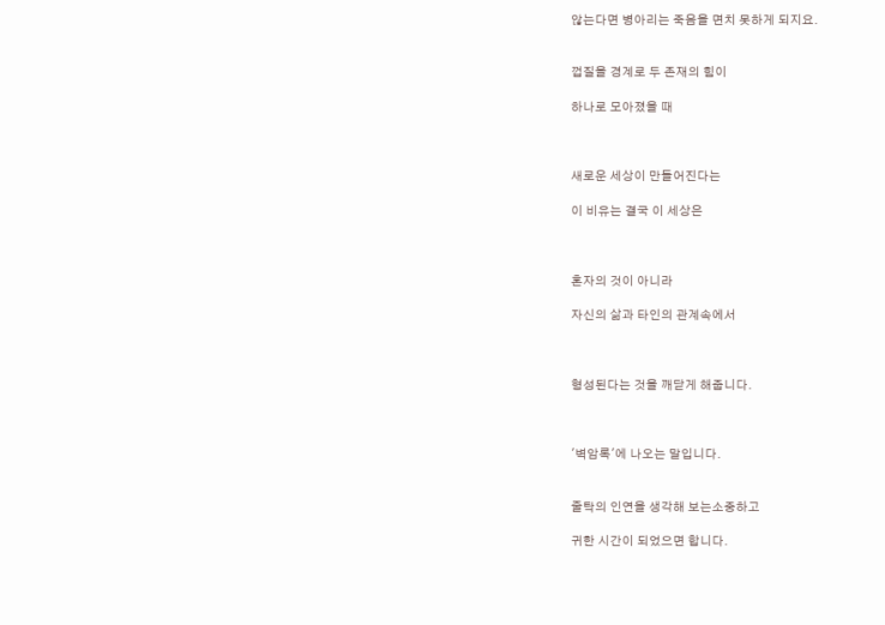않는다면 병아리는 죽음을 면치 못하게 되지요.


껍질을 경계로 두 존재의 힘이

하나로 모아졌을 때



새로운 세상이 만들어진다는

이 비유는 결국 이 세상은



혼자의 것이 아니라

자신의 삶과 타인의 관계속에서



형성된다는 것을 깨닫게 해줍니다.



'벽암록'에 나오는 말입니다.


줄탁의 인연을 생각해 보는소중하고

귀한 시간이 되었으면 합니다.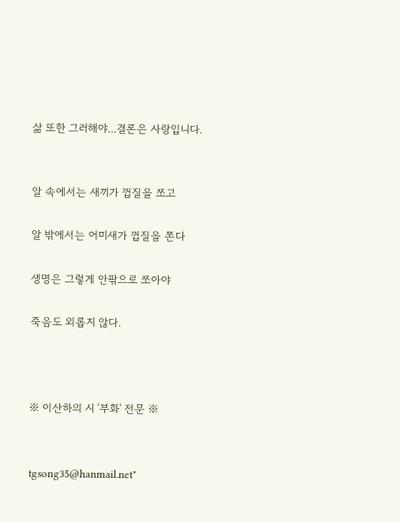삶 또한 그러해야...결론은 사랑입니다.


알 속에서는 새끼가 껍질을 쪼고

알 밖에서는 어미새가 껍질을 쫀다

생명은 그렇게 안팎으로 쪼아야

죽음도 외롭지 않다.



※ 이산하의 시 '부화' 전문 ※


tgsong35@hanmail.net"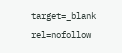target=_blank rel=nofollow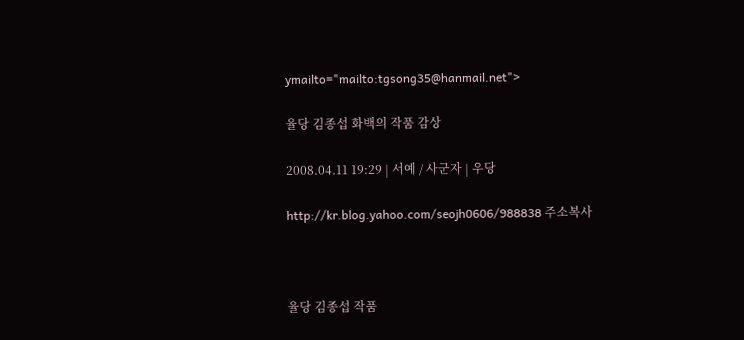ymailto="mailto:tgsong35@hanmail.net">

율당 김종섭 화백의 작품 감상

2008.04.11 19:29 | 서예 / 사군자 | 우당

http://kr.blog.yahoo.com/seojh0606/988838 주소복사



율당 김종섭 작품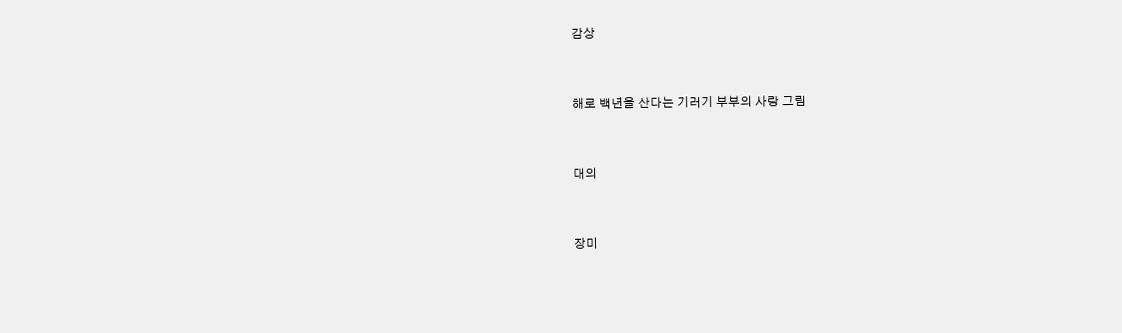감상


해로 백년을 산다는 기러기 부부의 사랑 그림


대의


장미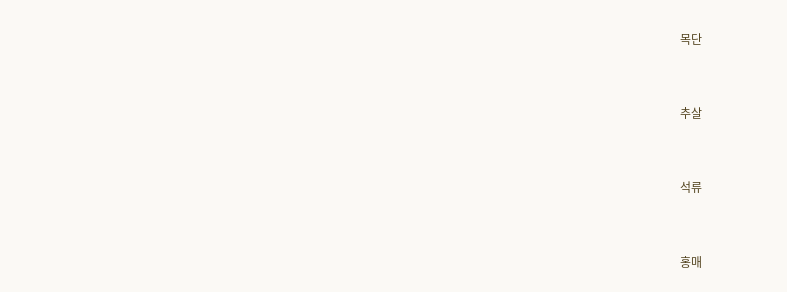목단


추살


석류


홍매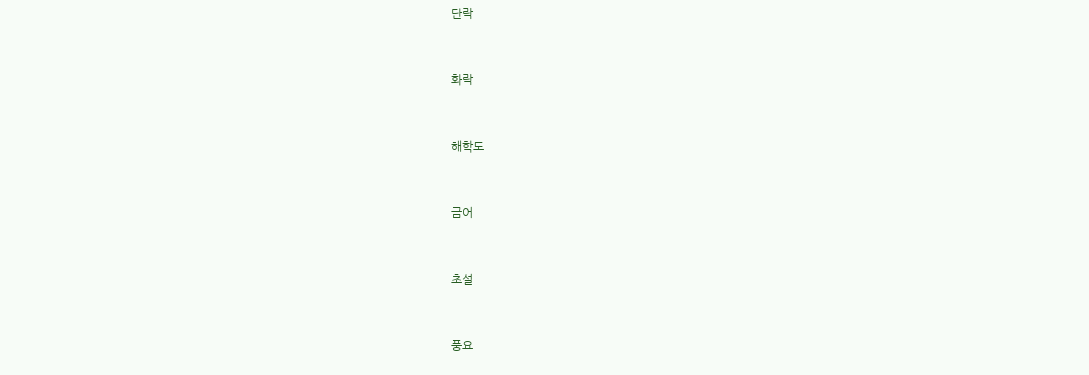단락


화락


해학도


금어


초설


풍요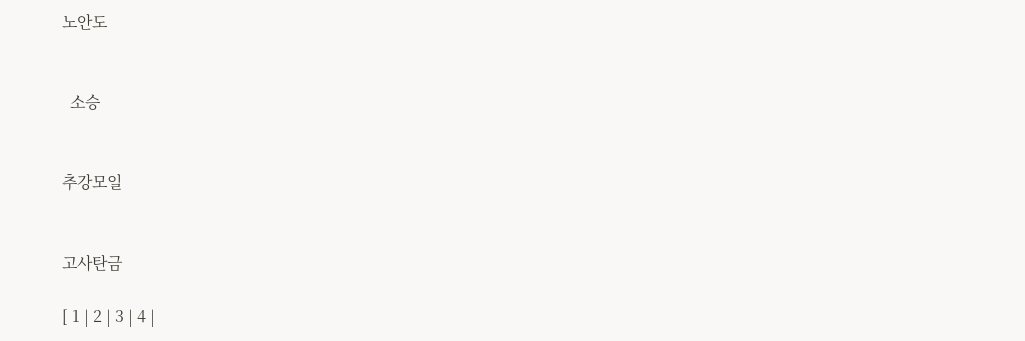노안도


  소승


추강모일


고사탄금

[ 1 | 2 | 3 | 4 |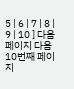5 | 6 | 7 | 8 | 9 | 10 ] 다음 페이지 다음 10번째 페이지